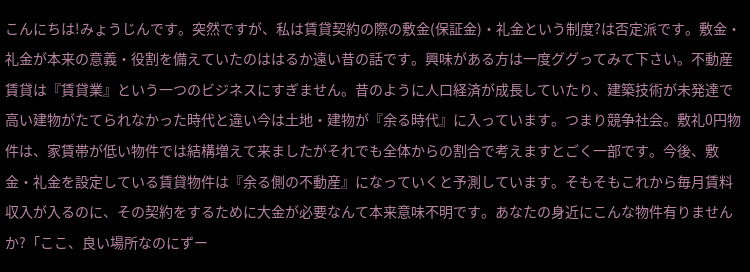こんにちは!みょうじんです。突然ですが、私は賃貸契約の際の敷金(保証金)・礼金という制度?は否定派です。敷金・礼金が本来の意義・役割を備えていたのははるか遠い昔の話です。興味がある方は一度ググってみて下さい。不動産賃貸は『賃貸業』という一つのビジネスにすぎません。昔のように人口経済が成長していたり、建築技術が未発達で高い建物がたてられなかった時代と違い今は土地・建物が『余る時代』に入っています。つまり競争社会。敷礼0円物件は、家賃帯が低い物件では結構増えて来ましたがそれでも全体からの割合で考えますとごく一部です。今後、敷金・礼金を設定している賃貸物件は『余る側の不動産』になっていくと予測しています。そもそもこれから毎月賃料収入が入るのに、その契約をするために大金が必要なんて本来意味不明です。あなたの身近にこんな物件有りませんか?「ここ、良い場所なのにずー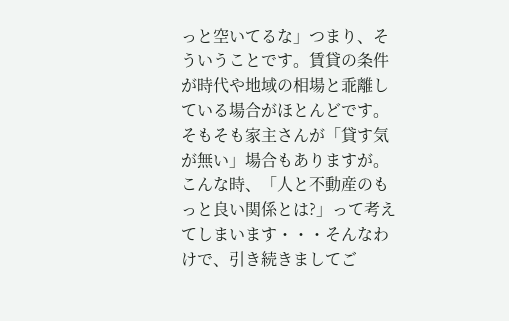っと空いてるな」つまり、そういうことです。賃貸の条件が時代や地域の相場と乖離している場合がほとんどです。そもそも家主さんが「貸す気が無い」場合もありますが。こんな時、「人と不動産のもっと良い関係とは?」って考えてしまいます・・・そんなわけで、引き続きましてご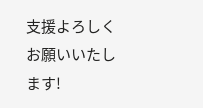支援よろしくお願いいたします!